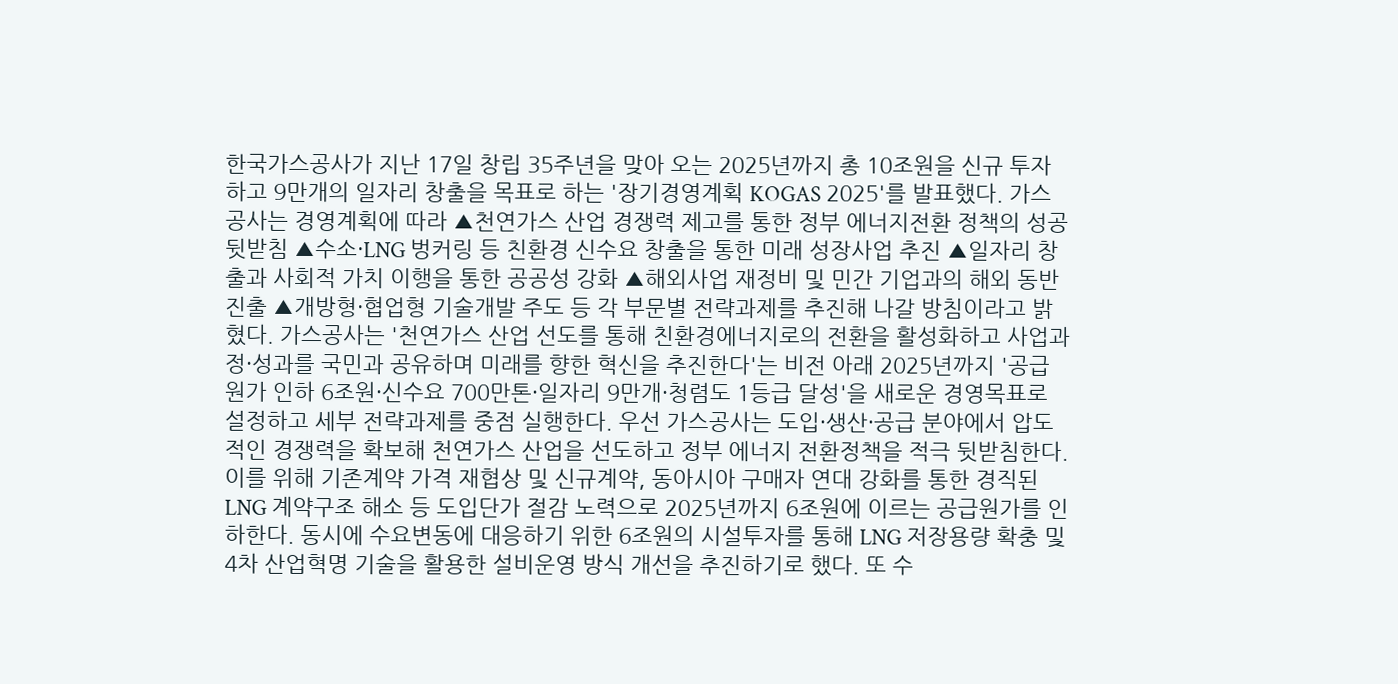한국가스공사가 지난 17일 창립 35주년을 맞아 오는 2025년까지 총 10조원을 신규 투자하고 9만개의 일자리 창출을 목표로 하는 '장기경영계획 KOGAS 2025'를 발표했다. 가스공사는 경영계획에 따라 ▲천연가스 산업 경쟁력 제고를 통한 정부 에너지전환 정책의 성공 뒷받침 ▲수소·LNG 벙커링 등 친환경 신수요 창출을 통한 미래 성장사업 추진 ▲일자리 창출과 사회적 가치 이행을 통한 공공성 강화 ▲해외사업 재정비 및 민간 기업과의 해외 동반진출 ▲개방형·협업형 기술개발 주도 등 각 부문별 전략과제를 추진해 나갈 방침이라고 밝혔다. 가스공사는 '천연가스 산업 선도를 통해 친환경에너지로의 전환을 활성화하고 사업과정·성과를 국민과 공유하며 미래를 향한 혁신을 추진한다'는 비전 아래 2025년까지 '공급원가 인하 6조원·신수요 700만톤·일자리 9만개·청렴도 1등급 달성'을 새로운 경영목표로 설정하고 세부 전략과제를 중점 실행한다. 우선 가스공사는 도입·생산·공급 분야에서 압도적인 경쟁력을 확보해 천연가스 산업을 선도하고 정부 에너지 전환정책을 적극 뒷받침한다. 이를 위해 기존계약 가격 재협상 및 신규계약, 동아시아 구매자 연대 강화를 통한 경직된 LNG 계약구조 해소 등 도입단가 절감 노력으로 2025년까지 6조원에 이르는 공급원가를 인하한다. 동시에 수요변동에 대응하기 위한 6조원의 시설투자를 통해 LNG 저장용량 확충 및 4차 산업혁명 기술을 활용한 설비운영 방식 개선을 추진하기로 했다. 또 수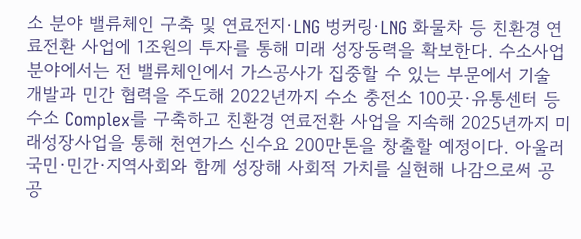소 분야 밸류체인 구축 및 연료전지·LNG 벙커링·LNG 화물차 등 친환경 연료전환 사업에 1조원의 투자를 통해 미래 성장동력을 확보한다. 수소사업 분야에서는 전 밸류체인에서 가스공사가 집중할 수 있는 부문에서 기술 개발과 민간 협력을 주도해 2022년까지 수소 충전소 100곳·유통센터 등 수소 Complex를 구축하고 친환경 연료전환 사업을 지속해 2025년까지 미래성장사업을 통해 천연가스 신수요 200만톤을 창출할 예정이다. 아울러 국민·민간·지역사회와 함께 성장해 사회적 가치를 실현해 나감으로써 공공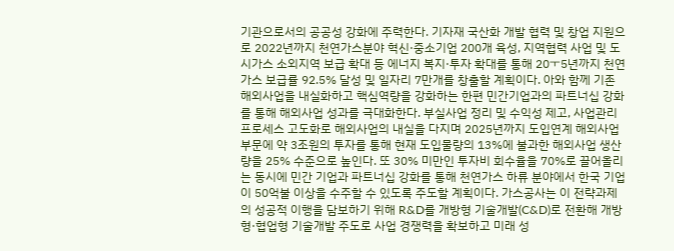기관으로서의 공공성 강화에 주력한다. 기자재 국산화 개발 협력 및 창업 지원으로 2022년까지 천연가스분야 혁신·중소기업 200개 육성, 지역협력 사업 및 도시가스 소외지역 보급 확대 등 에너지 복지·투자 확대를 통해 20ㅜ5년까지 천연가스 보급률 92.5% 달성 및 일자리 7만개를 창출할 계획이다. 아와 함께 기존 해외사업을 내실화하고 핵심역량을 강화하는 한편 민간기업과의 파트너십 강화를 통해 해외사업 성과를 극대화한다. 부실사업 정리 및 수익성 제고, 사업관리 프로세스 고도화로 해외사업의 내실을 다지며 2025년까지 도입연계 해외사업 부문에 약 3조원의 투자를 통해 현재 도입물량의 13%에 불과한 해외사업 생산량을 25% 수준으로 높인다. 또 30% 미만인 투자비 회수율을 70%로 끌어올리는 동시에 민간 기업과 파트너십 강화를 통해 천연가스 하류 분야에서 한국 기업이 50억불 이상을 수주할 수 있도록 주도할 계획이다. 가스공사는 이 전략과제의 성공적 이행을 담보하기 위해 R&D를 개방형 기술개발(C&D)로 전환해 개방형·협업형 기술개발 주도로 사업 경쟁력을 확보하고 미래 성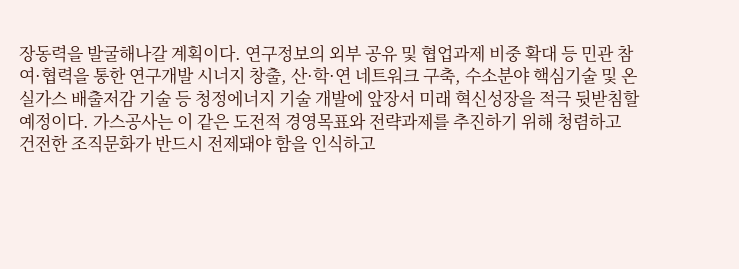장동력을 발굴해나갈 계획이다. 연구정보의 외부 공유 및 협업과제 비중 확대 등 민관 참여·협력을 통한 연구개발 시너지 창출, 산·학·연 네트워크 구축, 수소분야 핵심기술 및 온실가스 배출저감 기술 등 청정에너지 기술 개발에 앞장서 미래 혁신성장을 적극 뒷받침할 예정이다. 가스공사는 이 같은 도전적 경영목표와 전략과제를 추진하기 위해 청렴하고 건전한 조직문화가 반드시 전제돼야 함을 인식하고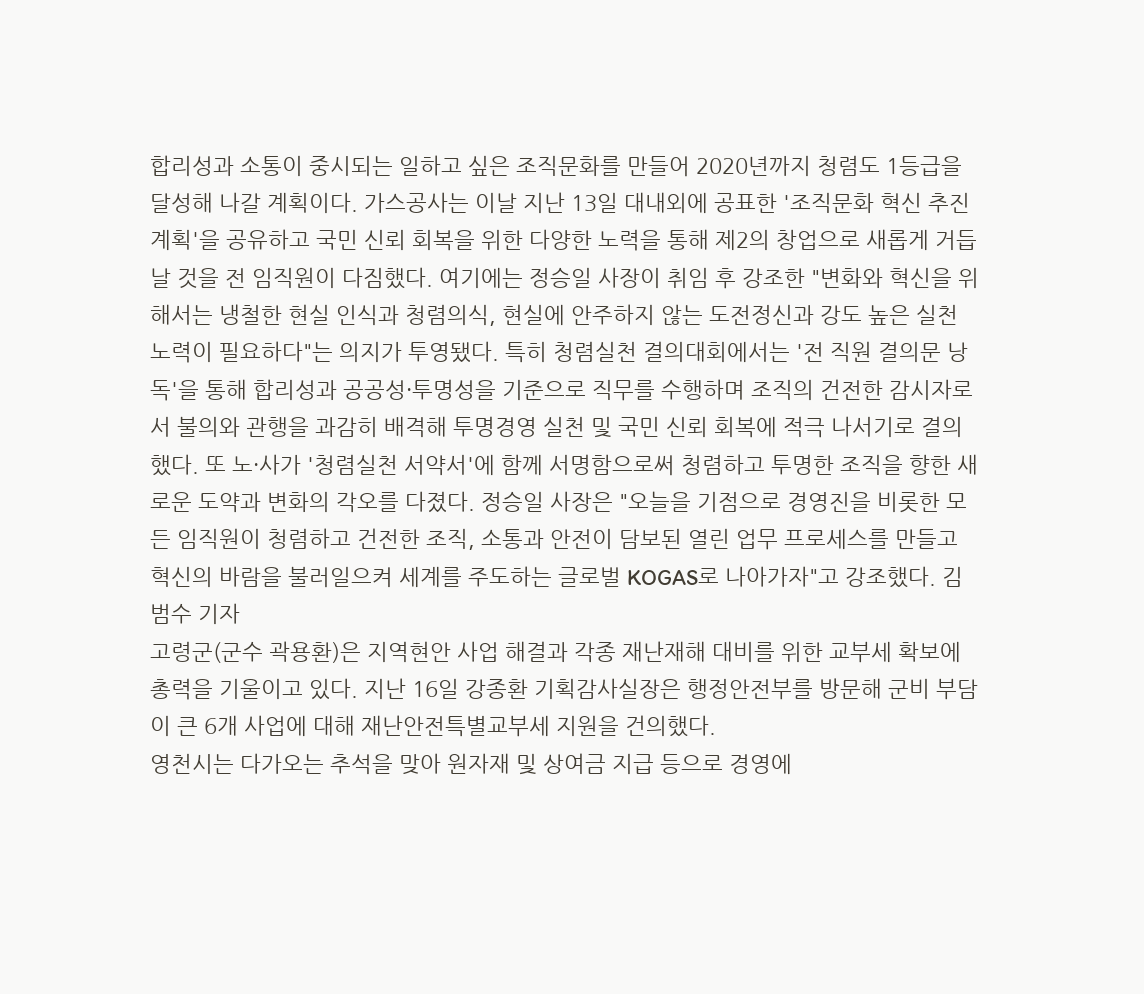합리성과 소통이 중시되는 일하고 싶은 조직문화를 만들어 2020년까지 청렴도 1등급을 달성해 나갈 계획이다. 가스공사는 이날 지난 13일 대내외에 공표한 '조직문화 혁신 추진계획'을 공유하고 국민 신뢰 회복을 위한 다양한 노력을 통해 제2의 창업으로 새롭게 거듭날 것을 전 임직원이 다짐했다. 여기에는 정승일 사장이 취임 후 강조한 "변화와 혁신을 위해서는 냉철한 현실 인식과 청렴의식, 현실에 안주하지 않는 도전정신과 강도 높은 실천 노력이 필요하다"는 의지가 투영됐다. 특히 청렴실천 결의대회에서는 '전 직원 결의문 낭독'을 통해 합리성과 공공성·투명성을 기준으로 직무를 수행하며 조직의 건전한 감시자로서 불의와 관행을 과감히 배격해 투명경영 실천 및 국민 신뢰 회복에 적극 나서기로 결의했다. 또 노·사가 '청렴실천 서약서'에 함께 서명함으로써 청렴하고 투명한 조직을 향한 새로운 도약과 변화의 각오를 다졌다. 정승일 사장은 "오늘을 기점으로 경영진을 비롯한 모든 임직원이 청렴하고 건전한 조직, 소통과 안전이 담보된 열린 업무 프로세스를 만들고 혁신의 바람을 불러일으켜 세계를 주도하는 글로벌 KOGAS로 나아가자"고 강조했다. 김범수 기자
고령군(군수 곽용환)은 지역현안 사업 해결과 각종 재난재해 대비를 위한 교부세 확보에 총력을 기울이고 있다. 지난 16일 강종환 기획감사실장은 행정안전부를 방문해 군비 부담이 큰 6개 사업에 대해 재난안전특별교부세 지원을 건의했다.
영천시는 다가오는 추석을 맞아 원자재 및 상여금 지급 등으로 경영에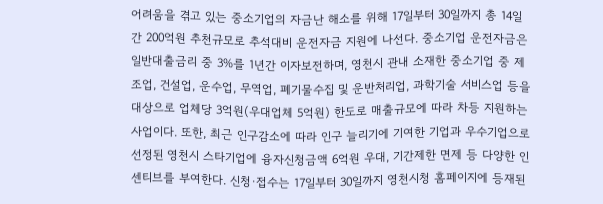어려움을 겪고 있는 중소기업의 자금난 해소를 위해 17일부터 30일까지 총 14일간 200억원 추천규모로 추석대비 운전자금 지원에 나선다. 중소기업 운전자금은 일반대출금리 중 3%를 1년간 이자보전하며, 영천시 관내 소재한 중소기업 중 제조업, 건설업, 운수업, 무역업, 폐기물수집 및 운반처리업, 과학기술 서비스업 등을 대상으로 업체당 3억원(우대업체 5억원) 한도로 매출규모에 따라 차등 지원하는 사업이다. 또한, 최근 인구감소에 따라 인구 늘리기에 기여한 기업과 우수기업으로 선정된 영천시 스타기업에 융자신청금액 6억원 우대, 기간제한 면제 등 다양한 인센티브를 부여한다. 신청·접수는 17일부터 30일까지 영천시청 홈페이지에 등재된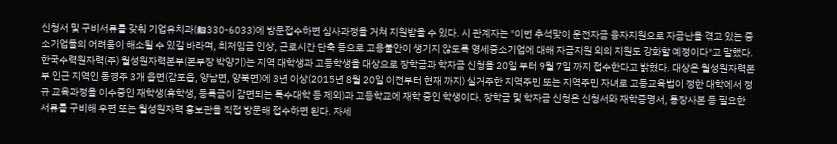신청서 및 구비서류를 갖춰 기업유치과(☎330-6033)에 방문접수하면 심사과정을 거쳐 지원받을 수 있다. 시 관계자는 "이번 추석맞이 운전자금 융자지원으로 자금난을 겪고 있는 중소기업들의 어려움이 해소될 수 있길 바라며, 최저임금 인상, 근로시간 단축 등으로 고용불안이 생기지 않도록 영세중소기업에 대해 자금지원 외의 지원도 강화할 예정이다"고 말했다.
한국수력원자력(주) 월성원자력본부(본부장 박양기)는 지역 대학생과 고등학생을 대상으로 장학금과 학자금 신청을 20일 부터 9월 7일 까지 접수한다고 밝혔다. 대상은 월성원자력본부 인근 지역인 동경주 3개 읍면(감포읍, 양남면, 양북면)에 3년 이상(2015년 8월 20일 이전부터 현재 까지) 실거주한 지역주민 또는 지역주민 자녀로 고등교육법이 정한 대학에서 정규 교육과정을 이수중인 재학생(휴학생, 등록금이 감면되는 특수대학 등 제외)과 고등학교에 재학 중인 학생이다. 장학금 및 학자금 신청은 신청서와 재학증명서, 통장사본 등 필요한 서류를 구비해 우편 또는 월성원자력 홍보관을 직접 방문해 접수하면 된다. 자세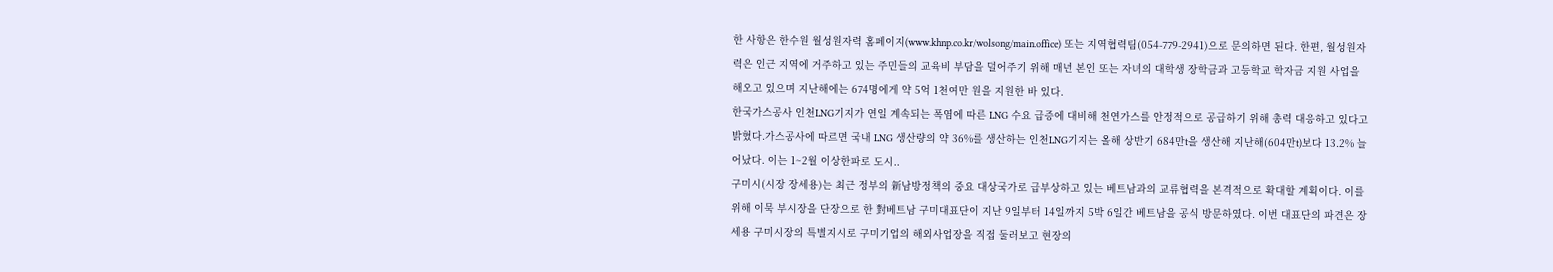한 사항은 한수원 월성원자력 홈페이지(www.khnp.co.kr/wolsong/main.office) 또는 지역협력팀(054-779-2941)으로 문의하면 된다. 한편, 월성원자력은 인근 지역에 거주하고 있는 주민들의 교육비 부담을 덜어주기 위해 매년 본인 또는 자녀의 대학생 장학금과 고등학교 학자금 지원 사업을 해오고 있으며 지난해에는 674명에게 약 5억 1천여만 원을 지원한 바 있다.
한국가스공사 인천LNG기지가 연일 계속되는 폭염에 따른 LNG 수요 급증에 대비해 천연가스를 안정적으로 공급하기 위해 총력 대응하고 있다고 밝혔다.가스공사에 따르면 국내 LNG 생산량의 약 36%를 생산하는 인천LNG기지는 올해 상반기 684만t을 생산해 지난해(604만t)보다 13.2% 늘어났다. 이는 1~2월 이상한파로 도시..
구미시(시장 장세용)는 최근 정부의 新남방정책의 중요 대상국가로 급부상하고 있는 베트남과의 교류협력을 본격적으로 확대할 계획이다. 이를 위해 이묵 부시장을 단장으로 한 對베트남 구미대표단이 지난 9일부터 14일까지 5박 6일간 베트남을 공식 방문하였다. 이번 대표단의 파견은 장세용 구미시장의 특별지시로 구미기업의 해외사업장을 직접 둘러보고 현장의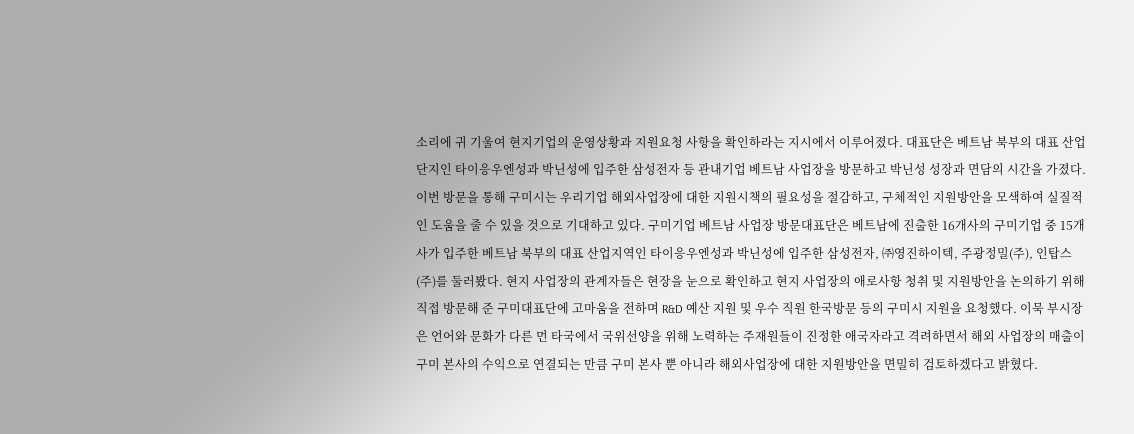소리에 귀 기울여 현지기업의 운영상황과 지원요청 사항을 확인하라는 지시에서 이루어졌다. 대표단은 베트남 북부의 대표 산업단지인 타이응우엔성과 박닌성에 입주한 삼성전자 등 관내기업 베트남 사업장을 방문하고 박닌성 성장과 면담의 시간을 가졌다. 이번 방문을 통해 구미시는 우리기업 해외사업장에 대한 지원시책의 필요성을 절감하고, 구체적인 지원방안을 모색하여 실질적인 도움을 줄 수 있을 것으로 기대하고 있다. 구미기업 베트남 사업장 방문대표단은 베트남에 진출한 16개사의 구미기업 중 15개사가 입주한 베트남 북부의 대표 산업지역인 타이응우엔성과 박닌성에 입주한 삼성전자, ㈜영진하이텍, 주광정밀(주), 인탑스(주)를 둘러봤다. 현지 사업장의 관계자들은 현장을 눈으로 확인하고 현지 사업장의 애로사항 청취 및 지원방안을 논의하기 위해 직접 방문해 준 구미대표단에 고마움을 전하며 R&D 예산 지원 및 우수 직원 한국방문 등의 구미시 지원을 요청했다. 이묵 부시장은 언어와 문화가 다른 먼 타국에서 국위선양을 위해 노력하는 주재원들이 진정한 애국자라고 격려하면서 해외 사업장의 매출이 구미 본사의 수익으로 연결되는 만큼 구미 본사 뿐 아니라 해외사업장에 대한 지원방안을 면밀히 검토하겠다고 밝혔다.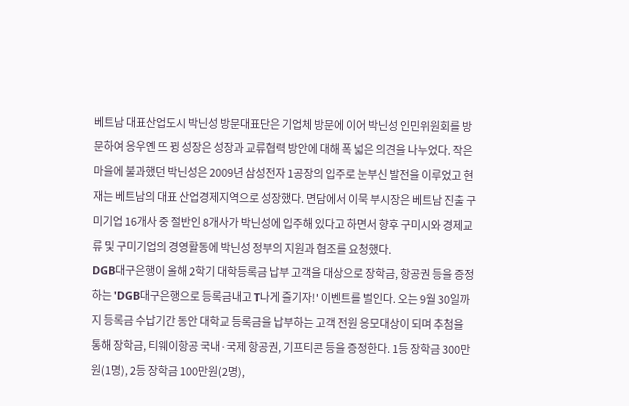베트남 대표산업도시 박닌성 방문대표단은 기업체 방문에 이어 박닌성 인민위원회를 방문하여 응우옌 뜨 뀡 성장은 성장과 교류협력 방안에 대해 폭 넓은 의견을 나누었다. 작은 마을에 불과했던 박닌성은 2009년 삼성전자 1공장의 입주로 눈부신 발전을 이루었고 현재는 베트남의 대표 산업경제지역으로 성장했다. 면담에서 이묵 부시장은 베트남 진출 구미기업 16개사 중 절반인 8개사가 박닌성에 입주해 있다고 하면서 향후 구미시와 경제교류 및 구미기업의 경영활동에 박닌성 정부의 지원과 협조를 요청했다.
DGB대구은행이 올해 2학기 대학등록금 납부 고객을 대상으로 장학금, 항공권 등을 증정하는 'DGB대구은행으로 등록금내고 T나게 즐기자!' 이벤트를 벌인다. 오는 9월 30일까지 등록금 수납기간 동안 대학교 등록금을 납부하는 고객 전원 응모대상이 되며 추첨을 통해 장학금, 티웨이항공 국내·국제 항공권, 기프티콘 등을 증정한다. 1등 장학금 300만원(1명), 2등 장학금 100만원(2명),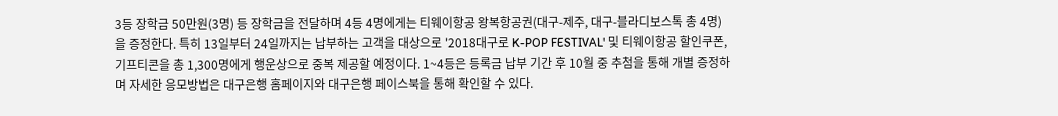3등 장학금 50만원(3명) 등 장학금을 전달하며 4등 4명에게는 티웨이항공 왕복항공권(대구-제주, 대구-블라디보스톡 총 4명)을 증정한다. 특히 13일부터 24일까지는 납부하는 고객을 대상으로 '2018대구로 K-POP FESTIVAL' 및 티웨이항공 할인쿠폰, 기프티콘을 총 1,300명에게 행운상으로 중복 제공할 예정이다. 1~4등은 등록금 납부 기간 후 10월 중 추첨을 통해 개별 증정하며 자세한 응모방법은 대구은행 홈페이지와 대구은행 페이스북을 통해 확인할 수 있다.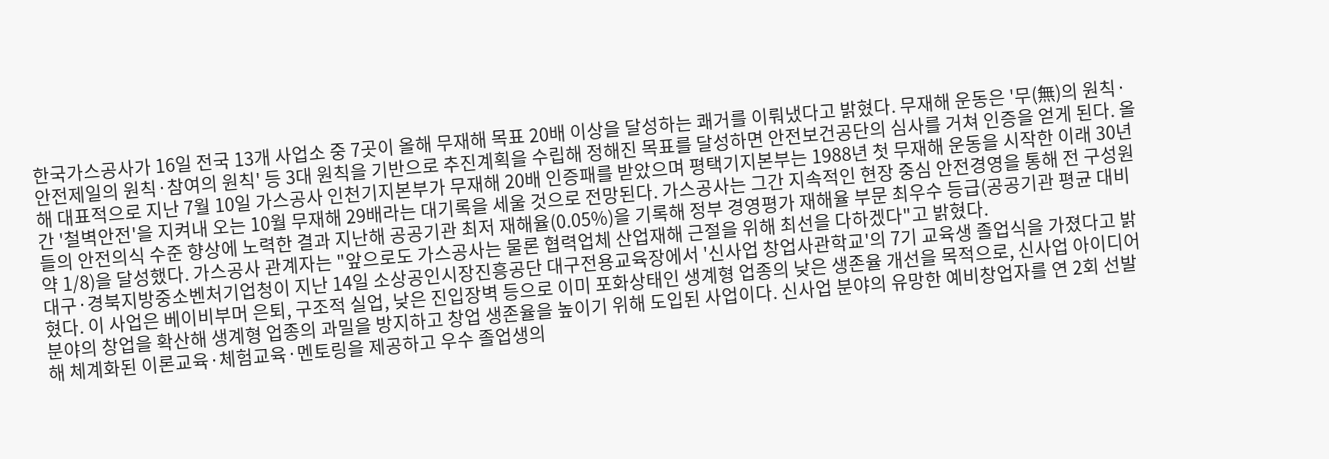한국가스공사가 16일 전국 13개 사업소 중 7곳이 올해 무재해 목표 20배 이상을 달성하는 쾌거를 이뤄냈다고 밝혔다. 무재해 운동은 '무(無)의 원칙·안전제일의 원칙·참여의 원칙' 등 3대 원칙을 기반으로 추진계획을 수립해 정해진 목표를 달성하면 안전보건공단의 심사를 거쳐 인증을 얻게 된다. 올해 대표적으로 지난 7월 10일 가스공사 인천기지본부가 무재해 20배 인증패를 받았으며 평택기지본부는 1988년 첫 무재해 운동을 시작한 이래 30년간 '철벽안전'을 지켜내 오는 10월 무재해 29배라는 대기록을 세울 것으로 전망된다. 가스공사는 그간 지속적인 현장 중심 안전경영을 통해 전 구성원들의 안전의식 수준 향상에 노력한 결과 지난해 공공기관 최저 재해율(0.05%)을 기록해 정부 경영평가 재해율 부문 최우수 등급(공공기관 평균 대비 약 1/8)을 달성했다. 가스공사 관계자는 "앞으로도 가스공사는 물론 협력업체 산업재해 근절을 위해 최선을 다하겠다"고 밝혔다.
대구·경북지방중소벤처기업청이 지난 14일 소상공인시장진흥공단 대구전용교육장에서 '신사업 창업사관학교'의 7기 교육생 졸업식을 가졌다고 밝혔다. 이 사업은 베이비부머 은퇴, 구조적 실업, 낮은 진입장벽 등으로 이미 포화상태인 생계형 업종의 낮은 생존율 개선을 목적으로, 신사업 아이디어 분야의 창업을 확산해 생계형 업종의 과밀을 방지하고 창업 생존율을 높이기 위해 도입된 사업이다. 신사업 분야의 유망한 예비창업자를 연 2회 선발해 체계화된 이론교육·체험교육·멘토링을 제공하고 우수 졸업생의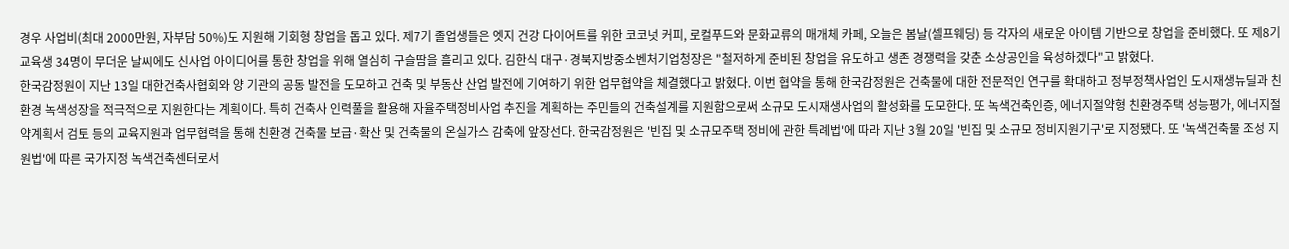경우 사업비(최대 2000만원, 자부담 50%)도 지원해 기회형 창업을 돕고 있다. 제7기 졸업생들은 엣지 건강 다이어트를 위한 코코넛 커피, 로컬푸드와 문화교류의 매개체 카페, 오늘은 봄날(셀프웨딩) 등 각자의 새로운 아이템 기반으로 창업을 준비했다. 또 제8기 교육생 34명이 무더운 날씨에도 신사업 아이디어를 통한 창업을 위해 열심히 구슬땀을 흘리고 있다. 김한식 대구·경북지방중소벤처기업청장은 "철저하게 준비된 창업을 유도하고 생존 경쟁력을 갖춘 소상공인을 육성하겠다"고 밝혔다.
한국감정원이 지난 13일 대한건축사협회와 양 기관의 공동 발전을 도모하고 건축 및 부동산 산업 발전에 기여하기 위한 업무협약을 체결했다고 밝혔다. 이번 협약을 통해 한국감정원은 건축물에 대한 전문적인 연구를 확대하고 정부정책사업인 도시재생뉴딜과 친환경 녹색성장을 적극적으로 지원한다는 계획이다. 특히 건축사 인력풀을 활용해 자율주택정비사업 추진을 계획하는 주민들의 건축설계를 지원함으로써 소규모 도시재생사업의 활성화를 도모한다. 또 녹색건축인증, 에너지절약형 친환경주택 성능평가, 에너지절약계획서 검토 등의 교육지원과 업무협력을 통해 친환경 건축물 보급·확산 및 건축물의 온실가스 감축에 앞장선다. 한국감정원은 '빈집 및 소규모주택 정비에 관한 특례법'에 따라 지난 3월 20일 '빈집 및 소규모 정비지원기구'로 지정됐다. 또 '녹색건축물 조성 지원법'에 따른 국가지정 녹색건축센터로서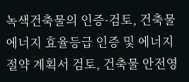녹색건축물의 인증·검토, 건축물 에너지 효율등급 인증 및 에너지절약 계획서 검토, 건축물 안전영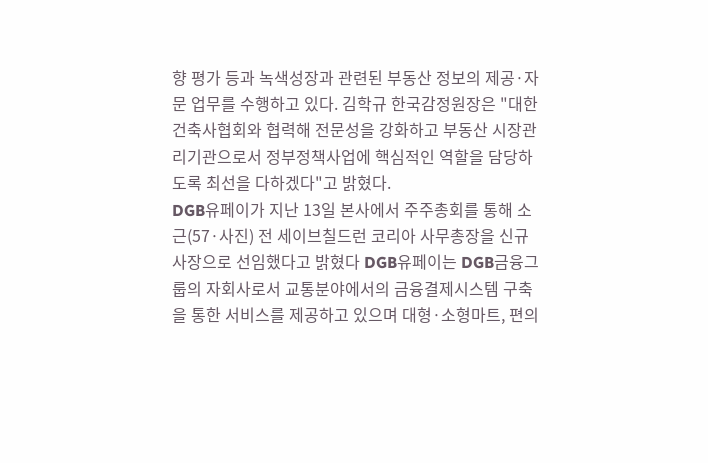향 평가 등과 녹색성장과 관련된 부동산 정보의 제공·자문 업무를 수행하고 있다. 김학규 한국감정원장은 "대한건축사협회와 협력해 전문성을 강화하고 부동산 시장관리기관으로서 정부정책사업에 핵심적인 역할을 담당하도록 최선을 다하겠다"고 밝혔다.
DGB유페이가 지난 13일 본사에서 주주총회를 통해 소근(57·사진) 전 세이브칠드런 코리아 사무총장을 신규 사장으로 선임했다고 밝혔다 DGB유페이는 DGB금융그룹의 자회사로서 교통분야에서의 금융결제시스템 구축을 통한 서비스를 제공하고 있으며 대형·소형마트, 편의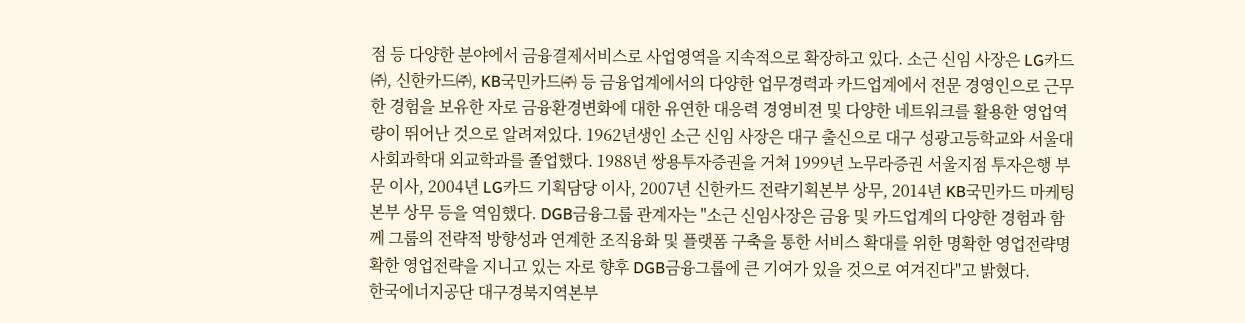점 등 다양한 분야에서 금융결제서비스로 사업영역을 지속적으로 확장하고 있다. 소근 신임 사장은 LG카드㈜, 신한카드㈜, KB국민카드㈜ 등 금융업계에서의 다양한 업무경력과 카드업계에서 전문 경영인으로 근무한 경험을 보유한 자로 금융환경변화에 대한 유연한 대응력 경영비젼 및 다양한 네트워크를 활용한 영업역량이 뛰어난 것으로 알려져있다. 1962년생인 소근 신임 사장은 대구 출신으로 대구 성광고등학교와 서울대 사회과학대 외교학과를 졸업했다. 1988년 쌍용투자증권을 거쳐 1999년 노무라증권 서울지점 투자은행 부문 이사, 2004년 LG카드 기획담당 이사, 2007년 신한카드 전략기획본부 상무, 2014년 KB국민카드 마케팅본부 상무 등을 역임했다. DGB금융그룹 관계자는 "소근 신임사장은 금융 및 카드업계의 다양한 경험과 함께 그룹의 전략적 방향성과 연계한 조직융화 및 플랫폼 구축을 통한 서비스 확대를 위한 명확한 영업전략명확한 영업전략을 지니고 있는 자로 향후 DGB금융그룹에 큰 기여가 있을 것으로 여겨진다"고 밝혔다.
한국에너지공단 대구경북지역본부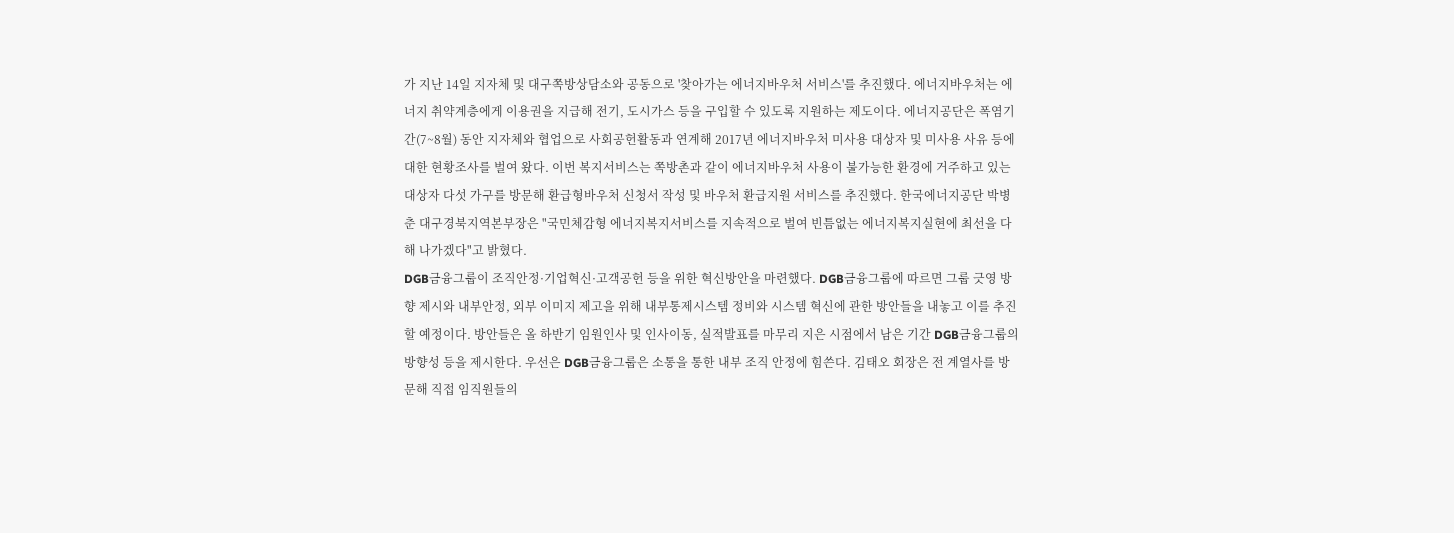가 지난 14일 지자체 및 대구쪽방상담소와 공동으로 '찾아가는 에너지바우처 서비스'를 추진했다. 에너지바우처는 에너지 취약계층에게 이용권을 지급해 전기, 도시가스 등을 구입할 수 있도록 지원하는 제도이다. 에너지공단은 폭염기간(7~8월) 동안 지자체와 협업으로 사회공헌활동과 연계해 2017년 에너지바우처 미사용 대상자 및 미사용 사유 등에 대한 현황조사를 벌여 왔다. 이번 복지서비스는 쪽방촌과 같이 에너지바우처 사용이 불가능한 환경에 거주하고 있는 대상자 다섯 가구를 방문해 환급형바우처 신청서 작성 및 바우처 환급지원 서비스를 추진했다. 한국에너지공단 박병춘 대구경북지역본부장은 "국민체감형 에너지복지서비스를 지속적으로 벌여 빈틈없는 에너지복지실현에 최선을 다해 나가겠다"고 밝혔다.
DGB금융그룹이 조직안정·기업혁신·고객공헌 등을 위한 혁신방안을 마련했다. DGB금융그룹에 따르면 그룹 긋영 방향 제시와 내부안정, 외부 이미지 제고을 위해 내부통제시스템 정비와 시스템 혁신에 관한 방안들을 내놓고 이를 추진할 예정이다. 방안들은 올 하반기 임원인사 및 인사이동, 실적발표를 마무리 지은 시점에서 남은 기간 DGB금융그룹의 방향성 등을 제시한다. 우선은 DGB금융그룹은 소통을 통한 내부 조직 안정에 힘쓴다. 김태오 회장은 전 계열사를 방문해 직접 임직원들의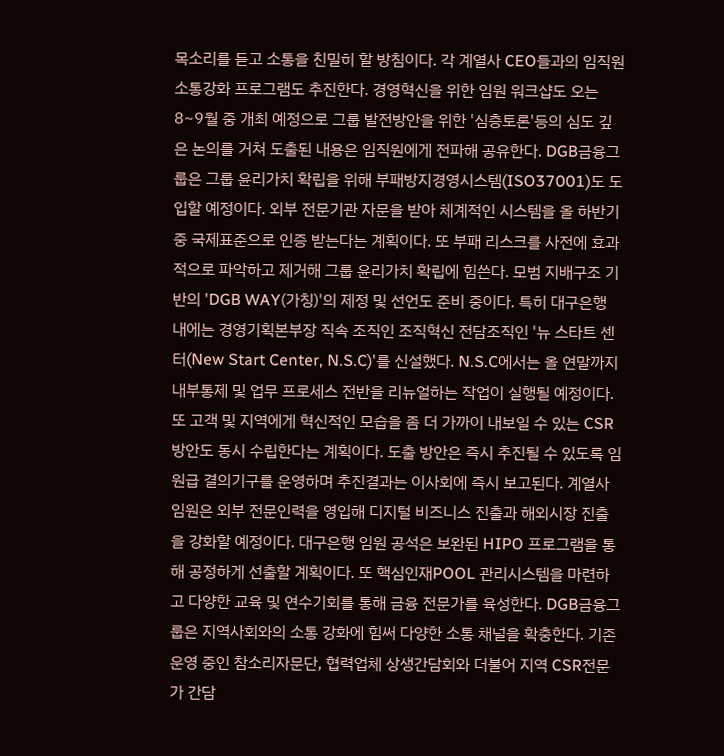목소리를 듣고 소통을 친밀히 할 방침이다. 각 계열사 CEO들과의 임직원 소통강화 프로그램도 추진한다. 경영혁신을 위한 임원 워크샵도 오는 8~9월 중 개최 예정으로 그룹 발전방안을 위한 '심층토론'등의 심도 깊은 논의를 거쳐 도출된 내용은 임직원에게 전파해 공유한다. DGB금융그룹은 그룹 윤리가치 확립을 위해 부패방지경영시스템(ISO37001)도 도입할 예정이다. 외부 전문기관 자문을 받아 체계적인 시스템을 올 하반기 중 국제표준으로 인증 받는다는 계획이다. 또 부패 리스크를 사전에 효과적으로 파악하고 제거해 그룹 윤리가치 확립에 힘쓴다. 모범 지배구조 기반의 'DGB WAY(가칭)'의 제정 및 선언도 준비 중이다. 특히 대구은행 내에는 경영기획본부장 직속 조직인 조직혁신 전담조직인 '뉴 스타트 센터(New Start Center, N.S.C)'를 신설했다. N.S.C에서는 올 연말까지 내부통제 및 업무 프로세스 전반을 리뉴얼하는 작업이 실행될 예정이다. 또 고객 및 지역에게 혁신적인 모습을 좀 더 가까이 내보일 수 있는 CSR방안도 동시 수립한다는 계획이다. 도출 방안은 즉시 추진될 수 있도록 임원급 결의기구를 운영하며 추진결과는 이사회에 즉시 보고된다. 계열사 임원은 외부 전문인력을 영입해 디지털 비즈니스 진출과 해외시장 진출을 강화할 예정이다. 대구은행 임원 공석은 보완된 HIPO 프로그램을 통해 공정하게 선출할 계획이다. 또 핵심인재POOL 관리시스템을 마련하고 다양한 교육 및 연수기회를 통해 금융 전문가를 육성한다. DGB금융그룹은 지역사회와의 소통 강화에 힘써 다양한 소통 채널을 확충한다. 기존 운영 중인 참소리자문단, 협력업체 상생간담회와 더불어 지역 CSR전문가 간담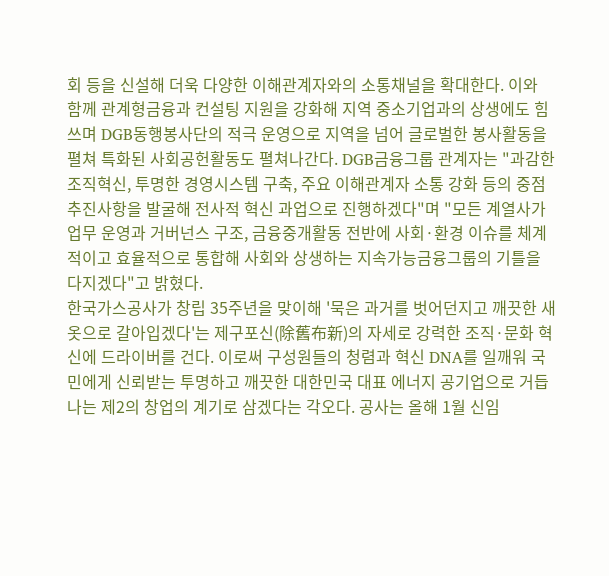회 등을 신설해 더욱 다양한 이해관계자와의 소통채널을 확대한다. 이와 함께 관계형금융과 컨설팅 지원을 강화해 지역 중소기업과의 상생에도 힘쓰며 DGB동행봉사단의 적극 운영으로 지역을 넘어 글로벌한 봉사활동을 펼쳐 특화된 사회공헌활동도 펼쳐나간다. DGB금융그룹 관계자는 "과감한 조직혁신, 투명한 경영시스템 구축, 주요 이해관계자 소통 강화 등의 중점 추진사항을 발굴해 전사적 혁신 과업으로 진행하겠다"며 "모든 계열사가 업무 운영과 거버넌스 구조, 금융중개활동 전반에 사회·환경 이슈를 체계적이고 효율적으로 통합해 사회와 상생하는 지속가능금융그룹의 기틀을 다지겠다"고 밝혔다.
한국가스공사가 창립 35주년을 맞이해 '묵은 과거를 벗어던지고 깨끗한 새 옷으로 갈아입겠다'는 제구포신(除舊布新)의 자세로 강력한 조직·문화 혁신에 드라이버를 건다. 이로써 구성원들의 청렴과 혁신 DNA를 일깨워 국민에게 신뢰받는 투명하고 깨끗한 대한민국 대표 에너지 공기업으로 거듭나는 제2의 창업의 계기로 삼겠다는 각오다. 공사는 올해 1월 신임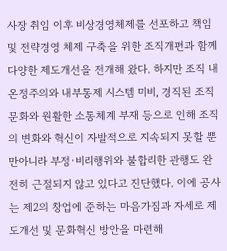사장 취임 이후 비상경영체제를 선포하고 책임 및 전략경영 체제 구축을 위한 조직개편과 함께 다양한 제도개선을 전개해 왔다. 하지만 조직 내 온정주의와 내부통제 시스템 미비, 경직된 조직문화와 원활한 소통체계 부재 등으로 인해 조직의 변화와 혁신이 자발적으로 지속되지 못할 뿐만아니라 부정·비리행위와 불합리한 관행도 완전히 근절되지 않고 있다고 진단했다. 이에 공사는 제2의 창업에 준하는 마음가짐과 자세로 제도개선 및 문화혁신 방안을 마련해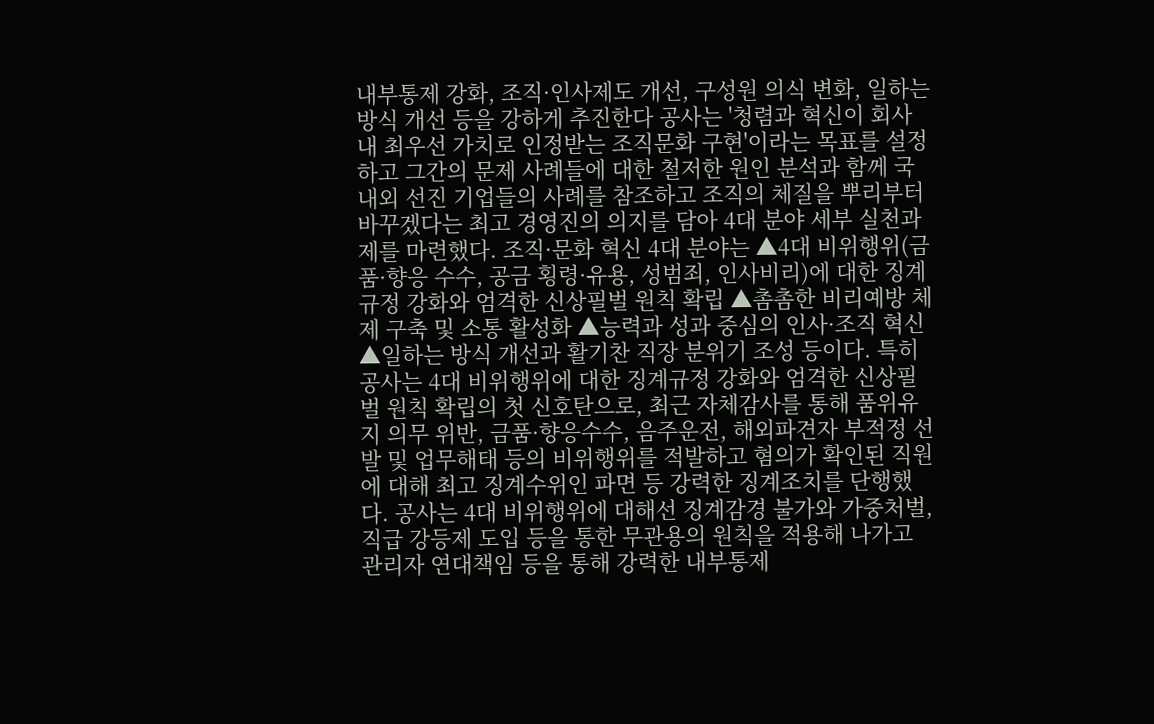내부통제 강화, 조직·인사제도 개선, 구성원 의식 변화, 일하는 방식 개선 등을 강하게 추진한다 공사는 '청렴과 혁신이 회사 내 최우선 가치로 인정받는 조직문화 구현'이라는 목표를 설정하고 그간의 문제 사례들에 대한 철저한 원인 분석과 함께 국내외 선진 기업들의 사례를 참조하고 조직의 체질을 뿌리부터 바꾸겠다는 최고 경영진의 의지를 담아 4대 분야 세부 실천과제를 마련했다. 조직·문화 혁신 4대 분야는 ▲4대 비위행위(금품·향응 수수, 공금 횡령·유용, 성범죄, 인사비리)에 대한 징계규정 강화와 엄격한 신상필벌 원칙 확립 ▲촘촘한 비리예방 체제 구축 및 소통 활성화 ▲능력과 성과 중심의 인사·조직 혁신 ▲일하는 방식 개선과 활기찬 직장 분위기 조성 등이다. 특히 공사는 4대 비위행위에 대한 징계규정 강화와 엄격한 신상필벌 원칙 확립의 첫 신호탄으로, 최근 자체감사를 통해 품위유지 의무 위반, 금품·향응수수, 음주운전, 해외파견자 부적정 선발 및 업무해태 등의 비위행위를 적발하고 혐의가 확인된 직원에 대해 최고 징계수위인 파면 등 강력한 징계조치를 단행했다. 공사는 4대 비위행위에 대해선 징계감경 불가와 가중처벌, 직급 강등제 도입 등을 통한 무관용의 원칙을 적용해 나가고 관리자 연대책임 등을 통해 강력한 내부통제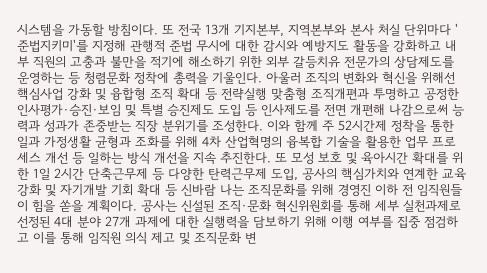시스템을 가동할 방침이다. 또 전국 13개 기지본부, 지역본부와 본사 처실 단위마다 '준법지키미'를 지정해 관행적 준법 무시에 대한 감시와 예방지도 활동을 강화하고 내부 직원의 고충과 불만을 적기에 해소하기 위한 외부 갈등치유 전문가의 상담제도를 운영하는 등 청렴문화 정착에 총력을 기울인다. 아울러 조직의 변화와 혁신을 위해선 핵심사업 강화 및 융합형 조직 확대 등 전략실행 맞춤형 조직개편과 투명하고 공정한 인사평가·승진·보임 및 특별 승진제도 도입 등 인사제도를 전면 개편해 나감으로써 능력과 성과가 존중받는 직장 분위기를 조성한다. 이와 함께 주 52시간제 정착을 통한 일과 가정생활 균형과 조화를 위해 4차 산업혁명의 융복합 기술을 활용한 업무 프로세스 개선 등 일하는 방식 개선을 지속 추진한다. 또 모성 보호 및 육아시간 확대를 위한 1일 2시간 단축근무제 등 다양한 탄력근무제 도입, 공사의 핵심가치와 연계한 교육 강화 및 자기개발 기회 확대 등 신바람 나는 조직문화를 위해 경영진 이하 전 임직원들이 힘을 쏟을 계획이다. 공사는 신설된 조직·문화 혁신위원회를 통해 세부 실천과제로 선정된 4대 분야 27개 과제에 대한 실행력을 담보하기 위해 이행 여부를 집중 점검하고 이를 통해 임직원 의식 제고 및 조직문화 변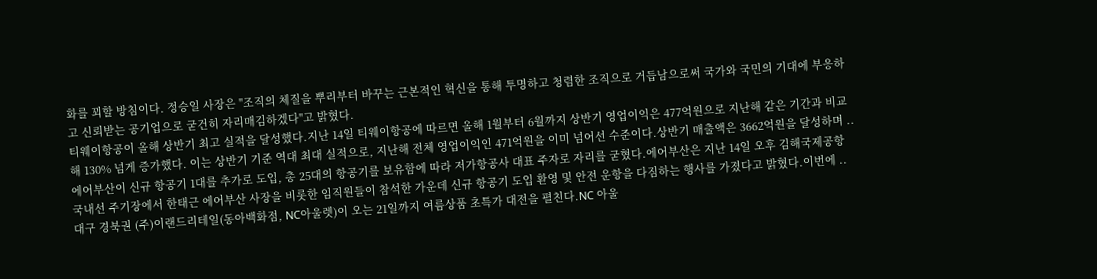화를 꾀할 방침이다. 정승일 사장은 "조직의 체질을 뿌리부터 바꾸는 근본적인 혁신을 통해 투명하고 청렴한 조직으로 거듭남으로써 국가와 국민의 기대에 부응하고 신뢰받는 공기업으로 굳건히 자리매김하겠다"고 밝혔다.
티웨이항공이 올해 상반기 최고 실적을 달성했다.지난 14일 티웨이항공에 따르면 올해 1월부터 6월까지 상반기 영업이익은 477억원으로 지난해 같은 기간과 비교해 130% 넘게 증가했다. 이는 상반기 기준 역대 최대 실적으로, 지난해 전체 영업이익인 471억원을 이미 넘어선 수준이다.상반기 매출액은 3662억원을 달성하며 ..
에어부산이 신규 항공기 1대를 추가로 도입, 총 25대의 항공기를 보유함에 따라 저가항공사 대표 주자로 자리를 굳혔다.에어부산은 지난 14일 오후 김해국제공항 국내선 주기장에서 한태근 에어부산 사장을 비롯한 임직원들이 참석한 가운데 신규 항공기 도입 환영 및 안전 운항을 다짐하는 행사를 가졌다고 밝혔다.이번에 ..
대구 경북권 (주)이랜드리테일(동아백화점, NC아울렛)이 오는 21일까지 여름상품 초특가 대전을 펼친다.NC 아울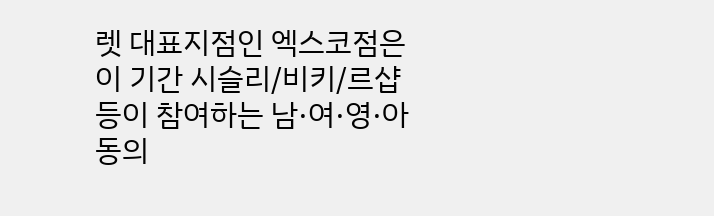렛 대표지점인 엑스코점은 이 기간 시슬리/비키/르샵 등이 참여하는 남·여·영·아동의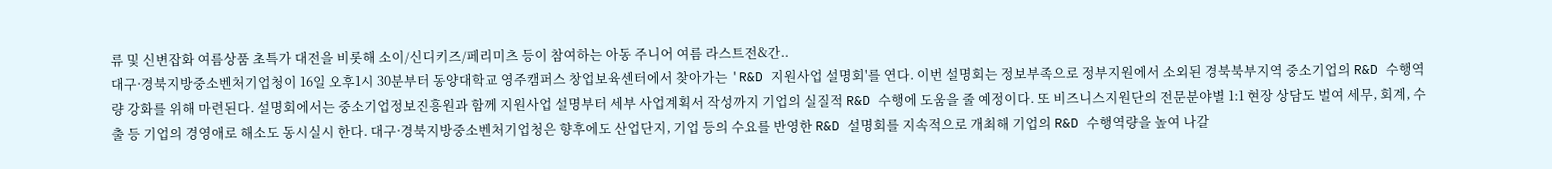류 및 신변잡화 여름상품 초특가 대전을 비롯해 소이/신디키즈/페리미츠 등이 참여하는 아동 주니어 여름 라스트전&간..
대구·경북지방중소벤처기업청이 16일 오후1시 30분부터 동양대학교 영주캠퍼스 창업보육센터에서 찾아가는 'R&D 지원사업 설명회'를 연다. 이번 설명회는 정보부족으로 정부지원에서 소외된 경북북부지역 중소기업의 R&D 수행역량 강화를 위해 마련된다. 설명회에서는 중소기업정보진흥원과 함께 지원사업 설명부터 세부 사업계획서 작성까지 기업의 실질적 R&D 수행에 도움을 줄 예정이다. 또 비즈니스지원단의 전문분야별 1:1 현장 상담도 벌여 세무, 회계, 수출 등 기업의 경영애로 해소도 동시실시 한다. 대구·경북지방중소벤처기업청은 향후에도 산업단지, 기업 등의 수요를 반영한 R&D 설명회를 지속적으로 개최해 기업의 R&D 수행역량을 높여 나갈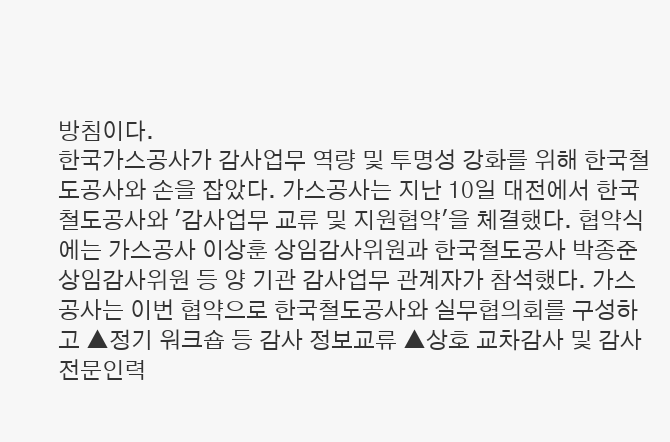방침이다.
한국가스공사가 감사업무 역량 및 투명성 강화를 위해 한국철도공사와 손을 잡았다. 가스공사는 지난 10일 대전에서 한국철도공사와 '감사업무 교류 및 지원협약'을 체결했다. 협약식에는 가스공사 이상훈 상임감사위원과 한국철도공사 박종준 상임감사위원 등 양 기관 감사업무 관계자가 참석했다. 가스공사는 이번 협약으로 한국철도공사와 실무협의회를 구성하고 ▲정기 워크숍 등 감사 정보교류 ▲상호 교차감사 및 감사 전문인력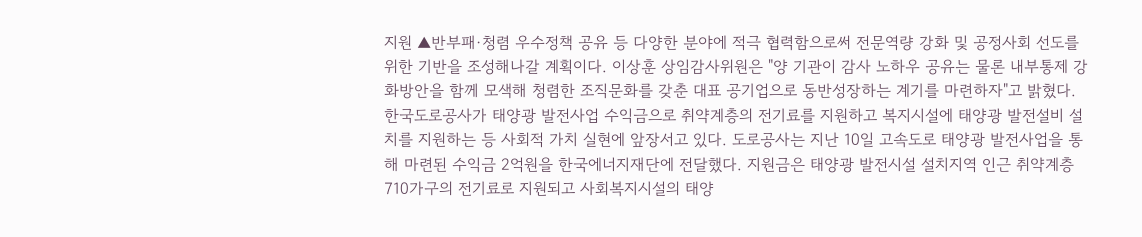지원 ▲반부패·청렴 우수정책 공유 등 다양한 분야에 적극 협력함으로써 전문역량 강화 및 공정사회 선도를 위한 기반을 조성해나갈 계획이다. 이상훈 상임감사위원은 "양 기관이 감사 노하우 공유는 물론 내부통제 강화방안을 함께 모색해 청렴한 조직문화를 갖춘 대표 공기업으로 동반성장하는 계기를 마련하자"고 밝혔다.
한국도로공사가 태양광 발전사업 수익금으로 취약계층의 전기료를 지원하고 복지시설에 태양광 발전설비 설치를 지원하는 등 사회적 가치 실현에 앞장서고 있다. 도로공사는 지난 10일 고속도로 태양광 발전사업을 통해 마련된 수익금 2억원을 한국에너지재단에 전달했다. 지원금은 태양광 발전시설 설치지역 인근 취약계층 710가구의 전기료로 지원되고 사회복지시설의 태양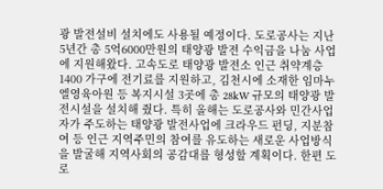광 발전설비 설치에도 사용될 예정이다. 도로공사는 지난 5년간 총 5억6000만원의 태양광 발전 수익금을 나눔 사업에 지원해왔다. 고속도로 태양광 발전소 인근 취약계층 1400 가구에 전기료를 지원하고, 김천시에 소재한 임마누엘영육아원 등 복지시설 3곳에 총 28kW 규모의 태양광 발전시설을 설치해 줬다. 특히 올해는 도로공사와 민간사업자가 주도하는 태양광 발전사업에 크라우드 펀딩, 지분참여 등 인근 지역주민의 참여를 유도하는 새로운 사업방식을 발굴해 지역사회의 공감대를 형성할 계획이다. 한편 도로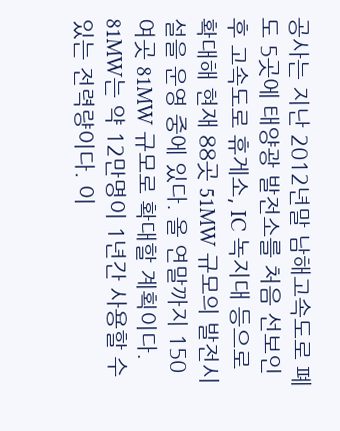공사는 지난 2012년말 남해고속도로 폐도 5곳에 태양광 발전소를 처음 선보인 후 고속도로 휴게소, IC 녹지대 등으로 확대해 현재 88곳 51MW 규모의 발전시설을 운영 중에 있다. 올 연말까지 150여곳 81MW 규모로 확대할 계획이다. 81MW는 약 12만명이 1년간 사용할 수 있는 전력량이다. 이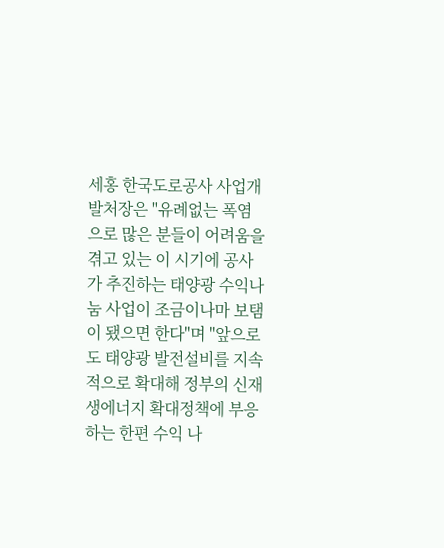세홍 한국도로공사 사업개발처장은 "유례없는 폭염으로 많은 분들이 어려움을 겪고 있는 이 시기에 공사가 추진하는 태양광 수익나눔 사업이 조금이나마 보탬이 됐으면 한다"며 "앞으로도 태양광 발전설비를 지속적으로 확대해 정부의 신재생에너지 확대정책에 부응하는 한편 수익 나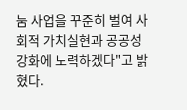눔 사업을 꾸준히 벌여 사회적 가치실현과 공공성 강화에 노력하겠다"고 밝혔다.